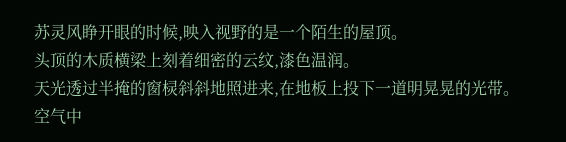苏灵风睁开眼的时候,映入视野的是一个陌生的屋顶。
头顶的木质横梁上刻着细密的云纹,漆色温润。
天光透过半掩的窗棂斜斜地照进来,在地板上投下一道明晃晃的光带。
空气中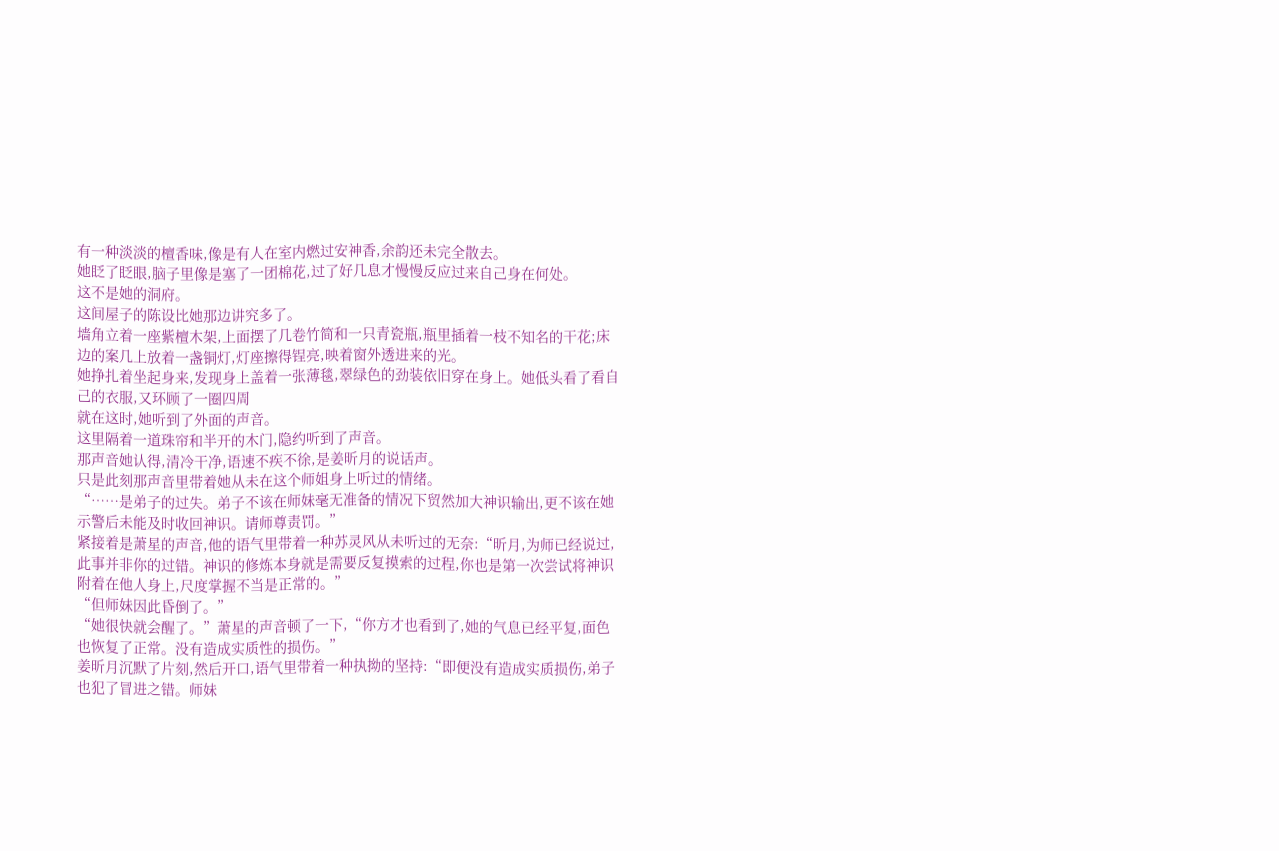有一种淡淡的檀香味,像是有人在室内燃过安神香,余韵还未完全散去。
她眨了眨眼,脑子里像是塞了一团棉花,过了好几息才慢慢反应过来自己身在何处。
这不是她的洞府。
这间屋子的陈设比她那边讲究多了。
墙角立着一座紫檀木架,上面摆了几卷竹简和一只青瓷瓶,瓶里插着一枝不知名的干花;床边的案几上放着一盏铜灯,灯座擦得锃亮,映着窗外透进来的光。
她挣扎着坐起身来,发现身上盖着一张薄毯,翠绿色的劲装依旧穿在身上。她低头看了看自己的衣服,又环顾了一圈四周
就在这时,她听到了外面的声音。
这里隔着一道珠帘和半开的木门,隐约听到了声音。
那声音她认得,清冷干净,语速不疾不徐,是姜昕月的说话声。
只是此刻那声音里带着她从未在这个师姐身上听过的情绪。
“……是弟子的过失。弟子不该在师妹毫无准备的情况下贸然加大神识输出,更不该在她示警后未能及时收回神识。请师尊责罚。”
紧接着是萧星的声音,他的语气里带着一种苏灵风从未听过的无奈:“昕月,为师已经说过,此事并非你的过错。神识的修炼本身就是需要反复摸索的过程,你也是第一次尝试将神识附着在他人身上,尺度掌握不当是正常的。”
“但师妹因此昏倒了。”
“她很快就会醒了。”萧星的声音顿了一下,“你方才也看到了,她的气息已经平复,面色也恢复了正常。没有造成实质性的损伤。”
姜昕月沉默了片刻,然后开口,语气里带着一种执拗的坚持:“即便没有造成实质损伤,弟子也犯了冒进之错。师妹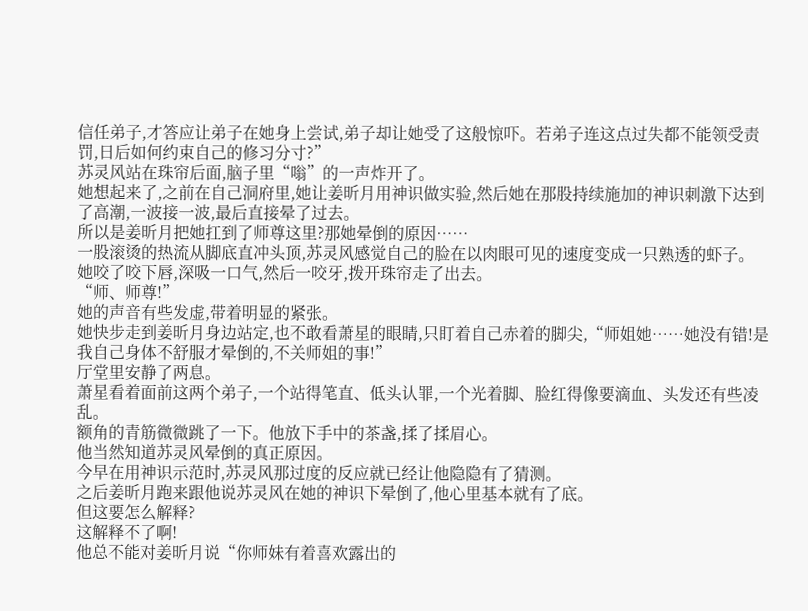信任弟子,才答应让弟子在她身上尝试,弟子却让她受了这般惊吓。若弟子连这点过失都不能领受责罚,日后如何约束自己的修习分寸?”
苏灵风站在珠帘后面,脑子里“嗡”的一声炸开了。
她想起来了,之前在自己洞府里,她让姜昕月用神识做实验,然后她在那股持续施加的神识刺激下达到了高潮,一波接一波,最后直接晕了过去。
所以是姜昕月把她扛到了师尊这里?那她晕倒的原因……
一股滚烫的热流从脚底直冲头顶,苏灵风感觉自己的脸在以肉眼可见的速度变成一只熟透的虾子。
她咬了咬下唇,深吸一口气,然后一咬牙,拨开珠帘走了出去。
“师、师尊!”
她的声音有些发虚,带着明显的紧张。
她快步走到姜昕月身边站定,也不敢看萧星的眼睛,只盯着自己赤着的脚尖,“师姐她……她没有错!是我自己身体不舒服才晕倒的,不关师姐的事!”
厅堂里安静了两息。
萧星看着面前这两个弟子,一个站得笔直、低头认罪,一个光着脚、脸红得像要滴血、头发还有些凌乱。
额角的青筋微微跳了一下。他放下手中的茶盏,揉了揉眉心。
他当然知道苏灵风晕倒的真正原因。
今早在用神识示范时,苏灵风那过度的反应就已经让他隐隐有了猜测。
之后姜昕月跑来跟他说苏灵风在她的神识下晕倒了,他心里基本就有了底。
但这要怎么解释?
这解释不了啊!
他总不能对姜昕月说“你师妹有着喜欢露出的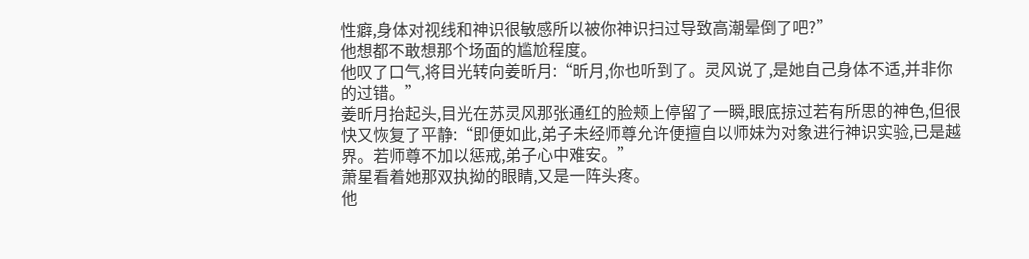性癖,身体对视线和神识很敏感所以被你神识扫过导致高潮晕倒了吧?”
他想都不敢想那个场面的尴尬程度。
他叹了口气,将目光转向姜昕月:“昕月,你也听到了。灵风说了,是她自己身体不适,并非你的过错。”
姜昕月抬起头,目光在苏灵风那张通红的脸颊上停留了一瞬,眼底掠过若有所思的神色,但很快又恢复了平静:“即便如此,弟子未经师尊允许便擅自以师妹为对象进行神识实验,已是越界。若师尊不加以惩戒,弟子心中难安。”
萧星看着她那双执拗的眼睛,又是一阵头疼。
他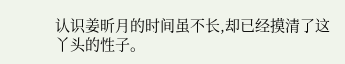认识姜昕月的时间虽不长,却已经摸清了这丫头的性子。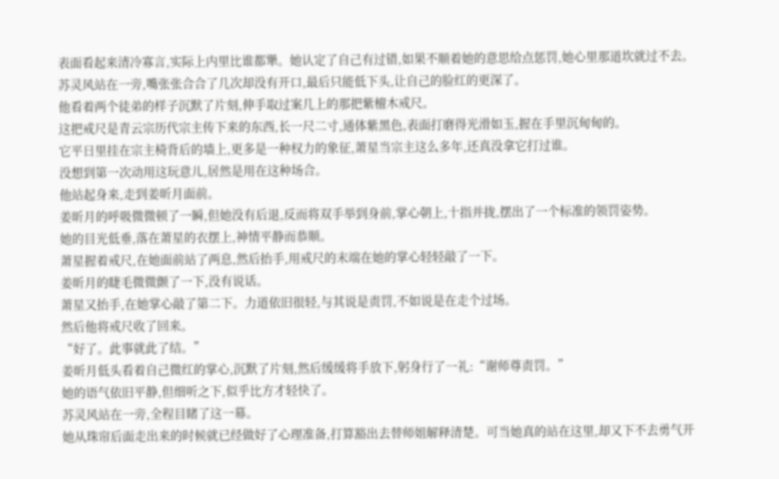表面看起来清冷寡言,实际上内里比谁都犟。她认定了自己有过错,如果不顺着她的意思给点惩罚,她心里那道坎就过不去。
苏灵风站在一旁,嘴张张合合了几次却没有开口,最后只能低下头,让自己的脸红的更深了。
他看着两个徒弟的样子沉默了片刻,伸手取过案几上的那把紫檀木戒尺。
这把戒尺是青云宗历代宗主传下来的东西,长一尺二寸,通体紫黑色,表面打磨得光滑如玉,握在手里沉甸甸的。
它平日里挂在宗主椅背后的墙上,更多是一种权力的象征,萧星当宗主这么多年,还真没拿它打过谁。
没想到第一次动用这玩意儿,居然是用在这种场合。
他站起身来,走到姜昕月面前。
姜昕月的呼吸微微顿了一瞬,但她没有后退,反而将双手举到身前,掌心朝上,十指并拢,摆出了一个标准的领罚姿势。
她的目光低垂,落在萧星的衣摆上,神情平静而恭顺。
萧星握着戒尺,在她面前站了两息,然后抬手,用戒尺的末端在她的掌心轻轻敲了一下。
姜昕月的睫毛微微颤了一下,没有说话。
萧星又抬手,在她掌心敲了第二下。力道依旧很轻,与其说是责罚,不如说是在走个过场。
然后他将戒尺收了回来。
“好了。此事就此了结。”
姜昕月低头看着自己微红的掌心,沉默了片刻,然后缓缓将手放下,躬身行了一礼:“谢师尊责罚。”
她的语气依旧平静,但细听之下,似乎比方才轻快了。
苏灵风站在一旁,全程目睹了这一幕。
她从珠帘后面走出来的时候就已经做好了心理准备,打算豁出去替师姐解释清楚。可当她真的站在这里,却又下不去勇气开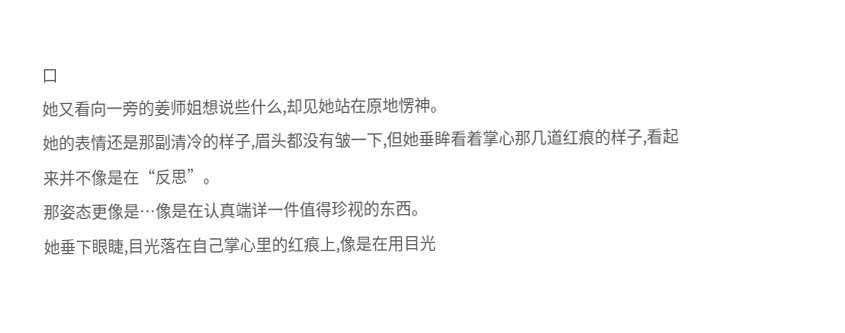口
她又看向一旁的姜师姐想说些什么,却见她站在原地愣神。
她的表情还是那副清冷的样子,眉头都没有皱一下,但她垂眸看着掌心那几道红痕的样子,看起来并不像是在“反思”。
那姿态更像是…像是在认真端详一件值得珍视的东西。
她垂下眼睫,目光落在自己掌心里的红痕上,像是在用目光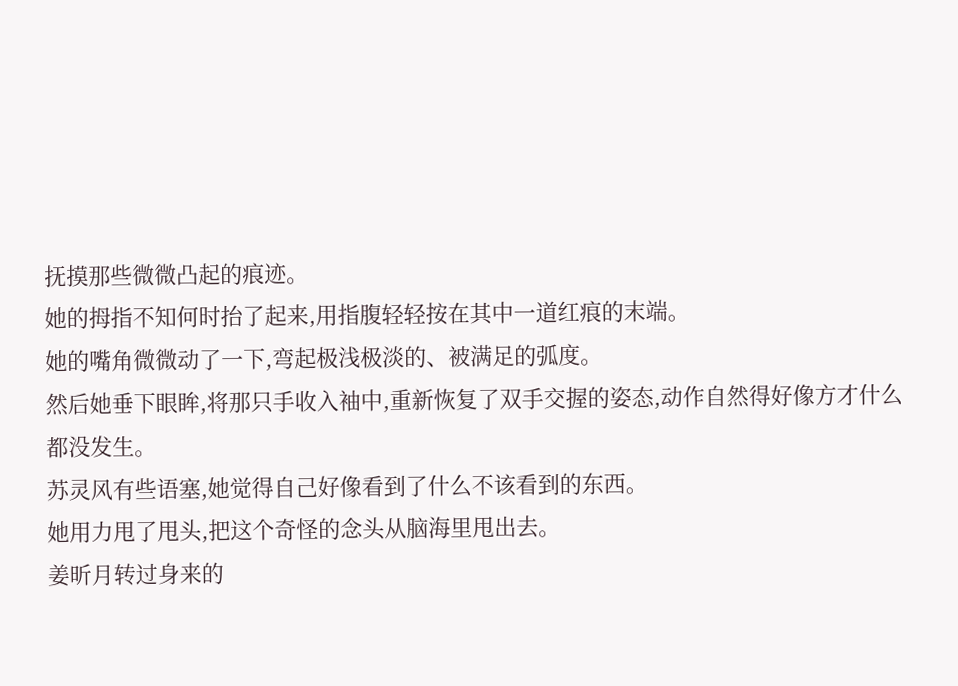抚摸那些微微凸起的痕迹。
她的拇指不知何时抬了起来,用指腹轻轻按在其中一道红痕的末端。
她的嘴角微微动了一下,弯起极浅极淡的、被满足的弧度。
然后她垂下眼眸,将那只手收入袖中,重新恢复了双手交握的姿态,动作自然得好像方才什么都没发生。
苏灵风有些语塞,她觉得自己好像看到了什么不该看到的东西。
她用力甩了甩头,把这个奇怪的念头从脑海里甩出去。
姜昕月转过身来的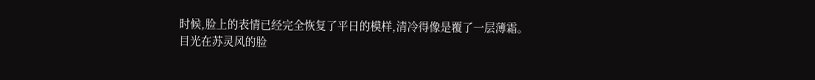时候,脸上的表情已经完全恢复了平日的模样,清冷得像是覆了一层薄霜。
目光在苏灵风的脸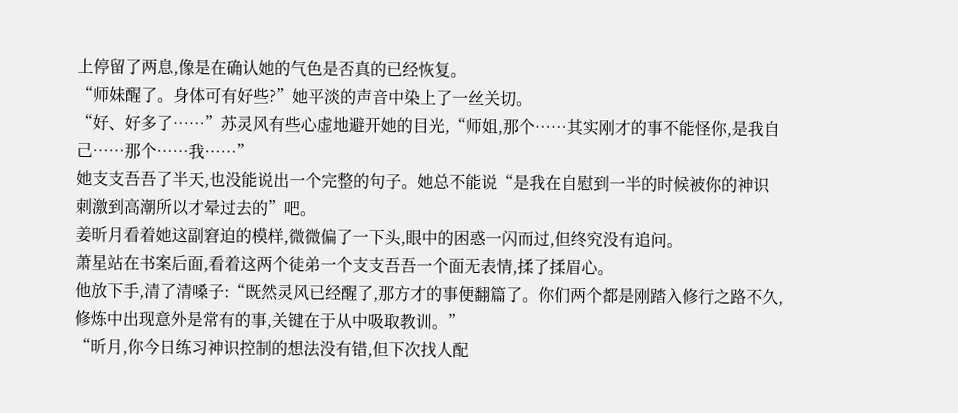上停留了两息,像是在确认她的气色是否真的已经恢复。
“师妹醒了。身体可有好些?”她平淡的声音中染上了一丝关切。
“好、好多了……”苏灵风有些心虚地避开她的目光,“师姐,那个……其实刚才的事不能怪你,是我自己……那个……我……”
她支支吾吾了半天,也没能说出一个完整的句子。她总不能说“是我在自慰到一半的时候被你的神识刺激到高潮所以才晕过去的”吧。
姜昕月看着她这副窘迫的模样,微微偏了一下头,眼中的困惑一闪而过,但终究没有追问。
萧星站在书案后面,看着这两个徒弟一个支支吾吾一个面无表情,揉了揉眉心。
他放下手,清了清嗓子:“既然灵风已经醒了,那方才的事便翻篇了。你们两个都是刚踏入修行之路不久,修炼中出现意外是常有的事,关键在于从中吸取教训。”
“昕月,你今日练习神识控制的想法没有错,但下次找人配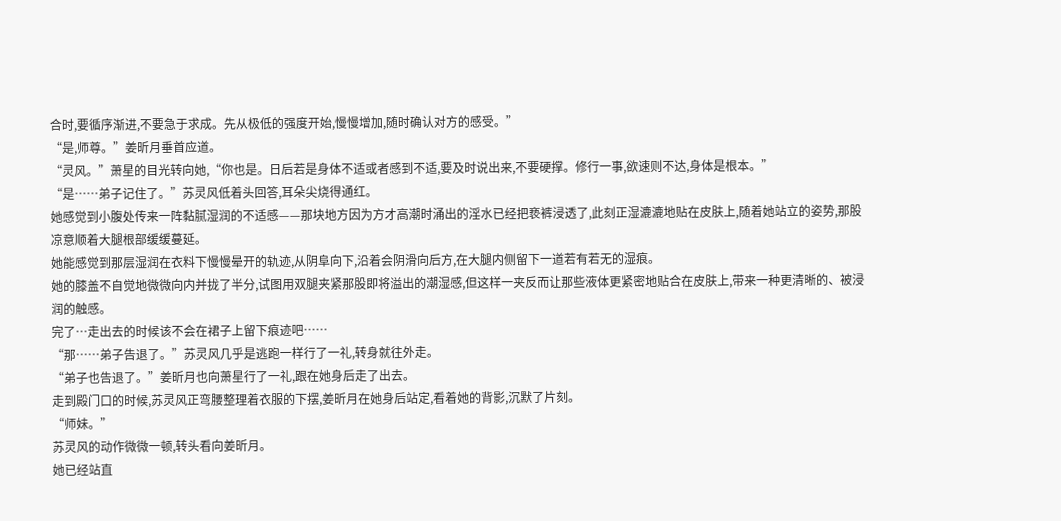合时,要循序渐进,不要急于求成。先从极低的强度开始,慢慢增加,随时确认对方的感受。”
“是,师尊。”姜昕月垂首应道。
“灵风。”萧星的目光转向她,“你也是。日后若是身体不适或者感到不适,要及时说出来,不要硬撑。修行一事,欲速则不达,身体是根本。”
“是……弟子记住了。”苏灵风低着头回答,耳朵尖烧得通红。
她感觉到小腹处传来一阵黏腻湿润的不适感——那块地方因为方才高潮时涌出的淫水已经把亵裤浸透了,此刻正湿漉漉地贴在皮肤上,随着她站立的姿势,那股凉意顺着大腿根部缓缓蔓延。
她能感觉到那层湿润在衣料下慢慢晕开的轨迹,从阴阜向下,沿着会阴滑向后方,在大腿内侧留下一道若有若无的湿痕。
她的膝盖不自觉地微微向内并拢了半分,试图用双腿夹紧那股即将溢出的潮湿感,但这样一夹反而让那些液体更紧密地贴合在皮肤上,带来一种更清晰的、被浸润的触感。
完了…走出去的时候该不会在裙子上留下痕迹吧……
“那……弟子告退了。”苏灵风几乎是逃跑一样行了一礼,转身就往外走。
“弟子也告退了。”姜昕月也向萧星行了一礼,跟在她身后走了出去。
走到殿门口的时候,苏灵风正弯腰整理着衣服的下摆,姜昕月在她身后站定,看着她的背影,沉默了片刻。
“师妹。”
苏灵风的动作微微一顿,转头看向姜昕月。
她已经站直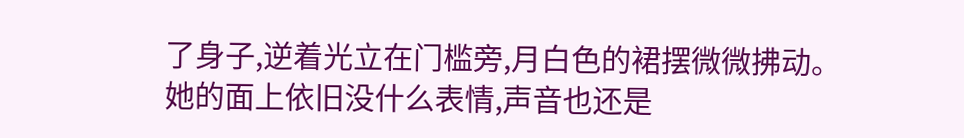了身子,逆着光立在门槛旁,月白色的裙摆微微拂动。
她的面上依旧没什么表情,声音也还是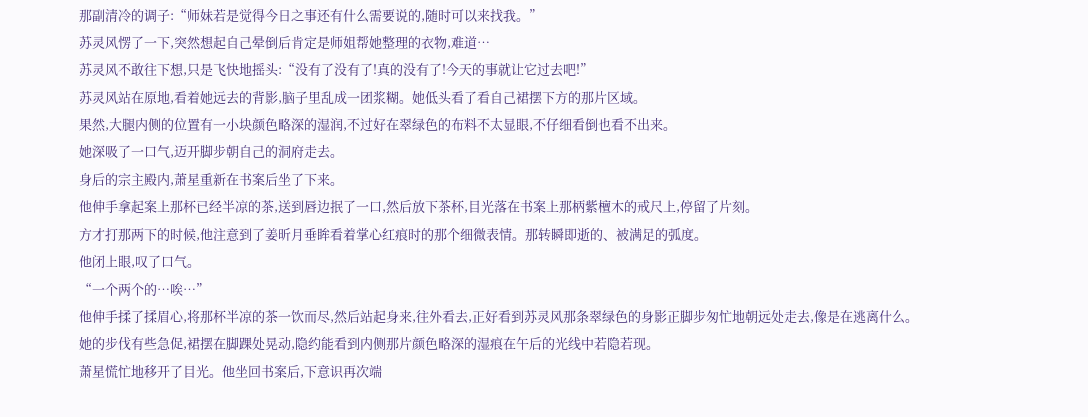那副清冷的调子:“师妹若是觉得今日之事还有什么需要说的,随时可以来找我。”
苏灵风愣了一下,突然想起自己晕倒后肯定是师姐帮她整理的衣物,难道…
苏灵风不敢往下想,只是飞快地摇头:“没有了没有了!真的没有了!今天的事就让它过去吧!”
苏灵风站在原地,看着她远去的背影,脑子里乱成一团浆糊。她低头看了看自己裙摆下方的那片区域。
果然,大腿内侧的位置有一小块颜色略深的湿润,不过好在翠绿色的布料不太显眼,不仔细看倒也看不出来。
她深吸了一口气,迈开脚步朝自己的洞府走去。
身后的宗主殿内,萧星重新在书案后坐了下来。
他伸手拿起案上那杯已经半凉的茶,送到唇边抿了一口,然后放下茶杯,目光落在书案上那柄紫檀木的戒尺上,停留了片刻。
方才打那两下的时候,他注意到了姜昕月垂眸看着掌心红痕时的那个细微表情。那转瞬即逝的、被满足的弧度。
他闭上眼,叹了口气。
“一个两个的…唉…”
他伸手揉了揉眉心,将那杯半凉的茶一饮而尽,然后站起身来,往外看去,正好看到苏灵风那条翠绿色的身影正脚步匆忙地朝远处走去,像是在逃离什么。
她的步伐有些急促,裙摆在脚踝处晃动,隐约能看到内侧那片颜色略深的湿痕在午后的光线中若隐若现。
萧星慌忙地移开了目光。他坐回书案后,下意识再次端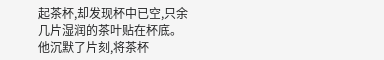起茶杯,却发现杯中已空,只余几片湿润的茶叶贴在杯底。
他沉默了片刻,将茶杯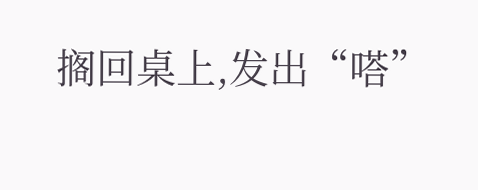搁回桌上,发出“嗒”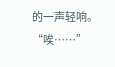的一声轻响。
“唉……”